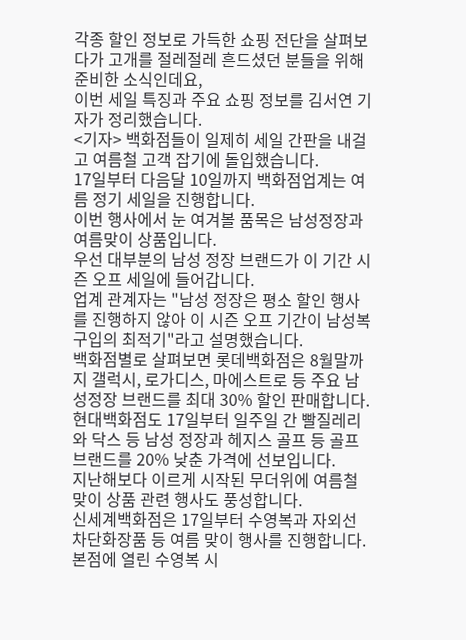각종 할인 정보로 가득한 쇼핑 전단을 살펴보다가 고개를 절레절레 흔드셨던 분들을 위해 준비한 소식인데요,
이번 세일 특징과 주요 쇼핑 정보를 김서연 기자가 정리했습니다.
<기자> 백화점들이 일제히 세일 간판을 내걸고 여름철 고객 잡기에 돌입했습니다.
17일부터 다음달 10일까지 백화점업계는 여름 정기 세일을 진행합니다.
이번 행사에서 눈 여겨볼 품목은 남성정장과 여름맞이 상품입니다.
우선 대부분의 남성 정장 브랜드가 이 기간 시즌 오프 세일에 들어갑니다.
업계 관계자는 "남성 정장은 평소 할인 행사를 진행하지 않아 이 시즌 오프 기간이 남성복 구입의 최적기"라고 설명했습니다.
백화점별로 살펴보면 롯데백화점은 8월말까지 갤럭시, 로가디스, 마에스트로 등 주요 남성정장 브랜드를 최대 30% 할인 판매합니다.
현대백화점도 17일부터 일주일 간 빨질레리와 닥스 등 남성 정장과 헤지스 골프 등 골프 브랜드를 20% 낮춘 가격에 선보입니다.
지난해보다 이르게 시작된 무더위에 여름철 맞이 상품 관련 행사도 풍성합니다.
신세계백화점은 17일부터 수영복과 자외선차단화장품 등 여름 맞이 행사를 진행합니다.
본점에 열린 수영복 시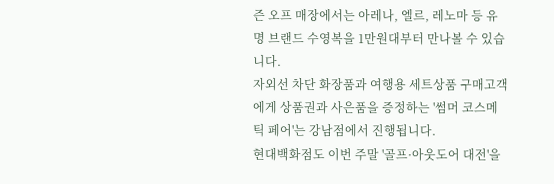즌 오프 매장에서는 아레나, 엘르, 레노마 등 유명 브랜드 수영복을 1만원대부터 만나볼 수 있습니다.
자외선 차단 화장품과 여행용 세트상품 구매고객에게 상품권과 사은품을 증정하는 '썸머 코스메틱 페어'는 강남점에서 진행됩니다.
현대백화점도 이번 주말 '골프·아웃도어 대전'을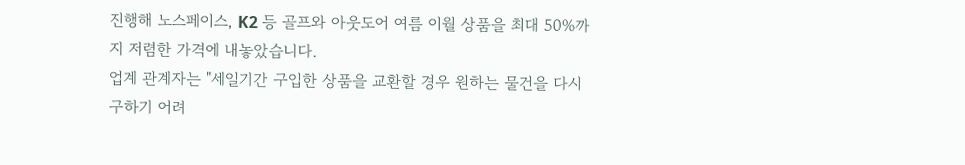진행해 노스페이스, K2 등 골프와 아웃도어 여름 이월 상품을 최대 50%까지 저렴한 가격에 내놓았습니다.
업계 관계자는 "세일기간 구입한 상품을 교환할 경우 원하는 물건을 다시 구하기 어려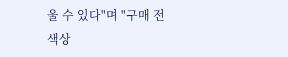울 수 있다"며 "구매 전 색상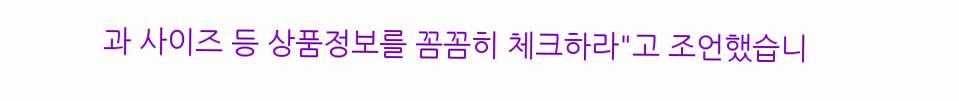과 사이즈 등 상품정보를 꼼꼼히 체크하라"고 조언했습니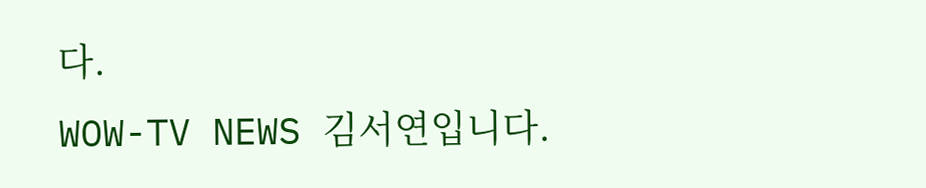다.
WOW-TV NEWS 김서연입니다.